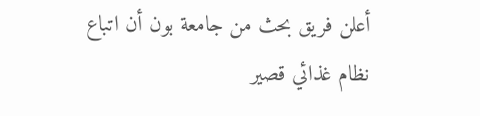أعلن فريق بحث من جامعة بون أن اتباع نظام غذائي قصير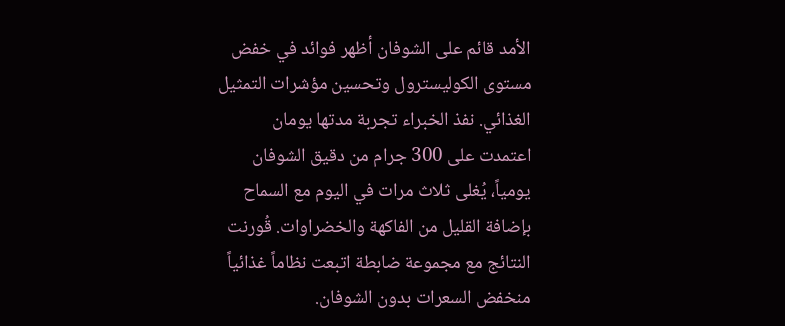الأمد قائم على الشوفان أظهر فوائد في خفض مستوى الكوليسترول وتحسين مؤشرات التمثيل الغذائي. نفذ الخبراء تجربة مدتها يومان اعتمدت على 300 جرام من دقيق الشوفان يومياً، يُغلى ثلاث مرات في اليوم مع السماح بإضافة القليل من الفاكهة والخضراوات. قُورنت النتائج مع مجموعة ضابطة اتبعت نظاماً غذائياً منخفض السعرات بدون الشوفان.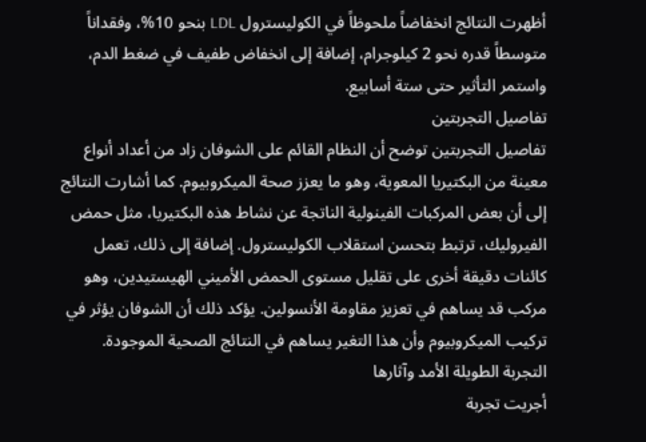أظهرت النتائج انخفاضاً ملحوظاً في الكوليسترول LDL بنحو 10%، وفقداناً متوسطاً قدره نحو 2 كيلوجرام، إضافة إلى انخفاض طفيف في ضغط الدم، واستمر التأثير حتى ستة أسابيع.
تفاصيل التجربتين
تفاصيل التجربتين توضح أن النظام القائم على الشوفان زاد من أعداد أنواع معينة من البكتيريا المعوية، وهو ما يعزز صحة الميكروبيوم. كما أشارت النتائج إلى أن بعض المركبات الفينولية الناتجة عن نشاط هذه البكتيريا، مثل حمض الفيروليك، ترتبط بتحسن استقلاب الكوليسترول. إضافة إلى ذلك، تعمل كائنات دقيقة أخرى على تقليل مستوى الحمض الأميني الهيستيدين، وهو مركب قد يساهم في تعزيز مقاومة الأنسولين. يؤكد ذلك أن الشوفان يؤثر في تركيب الميكروبيوم وأن هذا التغير يساهم في النتائج الصحية الموجودة.
التجربة الطويلة الأمد وآثارها
أجريت تجربة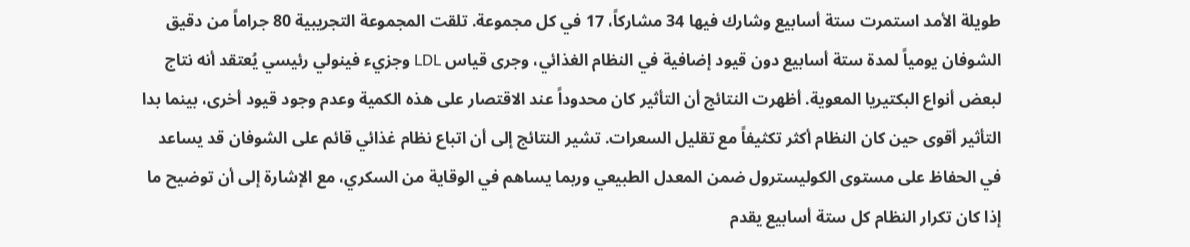طويلة الأمد استمرت ستة أسابيع وشارك فيها 34 مشاركاً، 17 في كل مجموعة. تلقت المجموعة التجريبية 80 جراماً من دقيق الشوفان يومياً لمدة ستة أسابيع دون قيود إضافية في النظام الغذائي، وجرى قياس LDL وجزيء فينولي رئيسي يُعتقد أنه نتاج لبعض أنواع البكتيريا المعوية. أظهرت النتائج أن التأثير كان محدوداً عند الاقتصار على هذه الكمية وعدم وجود قيود أخرى، بينما بدا التأثير أقوى حين كان النظام أكثر تكثيفاً مع تقليل السعرات. تشير النتائج إلى أن اتباع نظام غذائي قائم على الشوفان قد يساعد في الحفاظ على مستوى الكوليسترول ضمن المعدل الطبيعي وربما يساهم في الوقاية من السكري، مع الإشارة إلى أن توضيح ما إذا كان تكرار النظام كل ستة أسابيع يقدم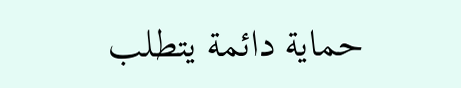حماية دائمة يتطلب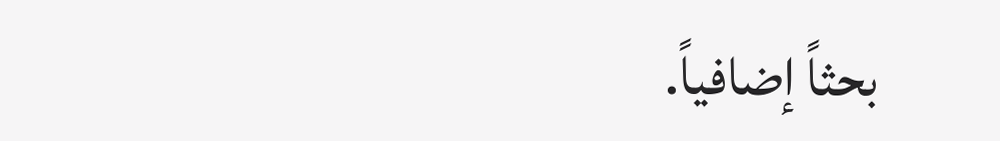بحثاً إضافياً.